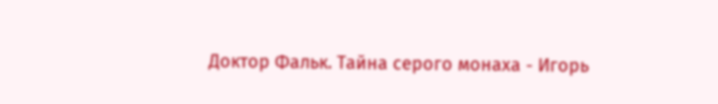Доктор Фальк. Тайна серого монаха - Игорь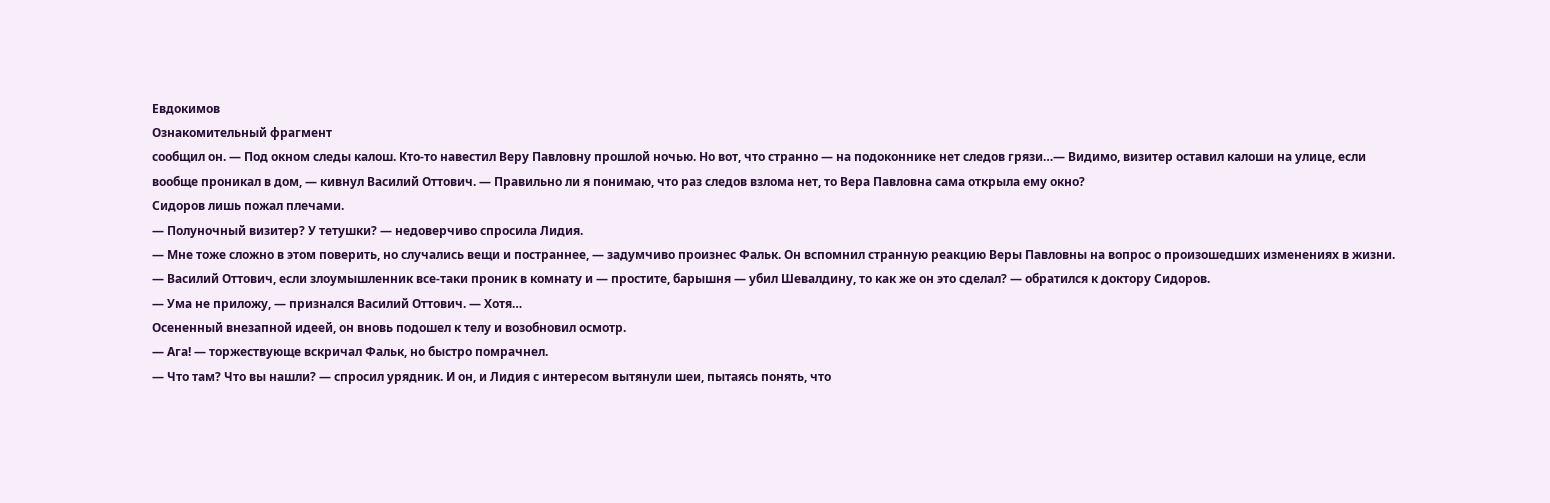Евдокимов
Ознакомительный фрагмент
сообщил он. — Под окном следы калош. Кто-то навестил Веру Павловну прошлой ночью. Но вот, что странно — на подоконнике нет следов грязи…— Видимо, визитер оставил калоши на улице, если вообще проникал в дом, — кивнул Василий Оттович. — Правильно ли я понимаю, что раз следов взлома нет, то Вера Павловна сама открыла ему окно?
Сидоров лишь пожал плечами.
— Полуночный визитер? У тетушки? — недоверчиво спросила Лидия.
— Мне тоже сложно в этом поверить, но случались вещи и постраннее, — задумчиво произнес Фальк. Он вспомнил странную реакцию Веры Павловны на вопрос о произошедших изменениях в жизни.
— Василий Оттович, если злоумышленник все-таки проник в комнату и — простите, барышня — убил Шевалдину, то как же он это сделал? — обратился к доктору Сидоров.
— Ума не приложу, — признался Василий Оттович. — Хотя…
Осененный внезапной идеей, он вновь подошел к телу и возобновил осмотр.
— Ага! — торжествующе вскричал Фальк, но быстро помрачнел.
— Что там? Что вы нашли? — спросил урядник. И он, и Лидия с интересом вытянули шеи, пытаясь понять, что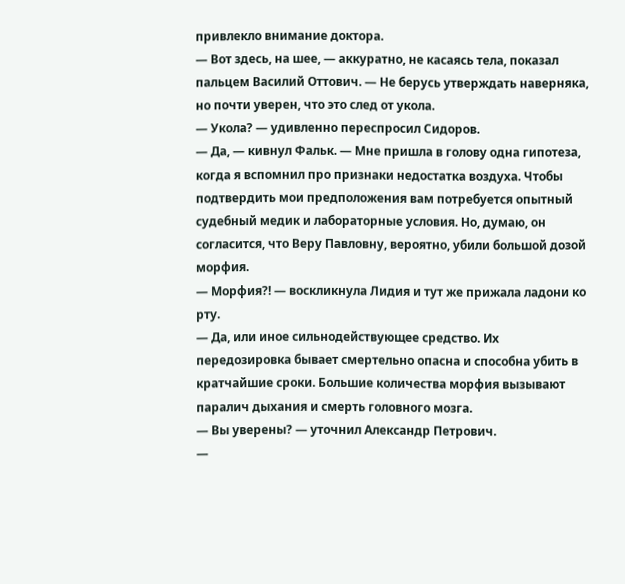привлекло внимание доктора.
— Вот здесь, на шее, — аккуратно, не касаясь тела, показал пальцем Василий Оттович. — Не берусь утверждать наверняка, но почти уверен, что это след от укола.
— Укола? — удивленно переспросил Сидоров.
— Да, — кивнул Фальк. — Мне пришла в голову одна гипотеза, когда я вспомнил про признаки недостатка воздуха. Чтобы подтвердить мои предположения вам потребуется опытный судебный медик и лабораторные условия. Но, думаю, он согласится, что Веру Павловну, вероятно, убили большой дозой морфия.
— Морфия?! — воскликнула Лидия и тут же прижала ладони ко рту.
— Да, или иное сильнодействующее средство. Их передозировка бывает смертельно опасна и способна убить в кратчайшие сроки. Большие количества морфия вызывают паралич дыхания и смерть головного мозга.
— Вы уверены? — уточнил Александр Петрович.
—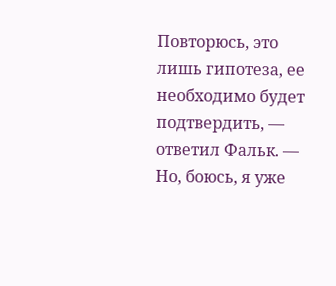Повторюсь, это лишь гипотеза, ее необходимо будет подтвердить, — ответил Фальк. — Но, боюсь, я уже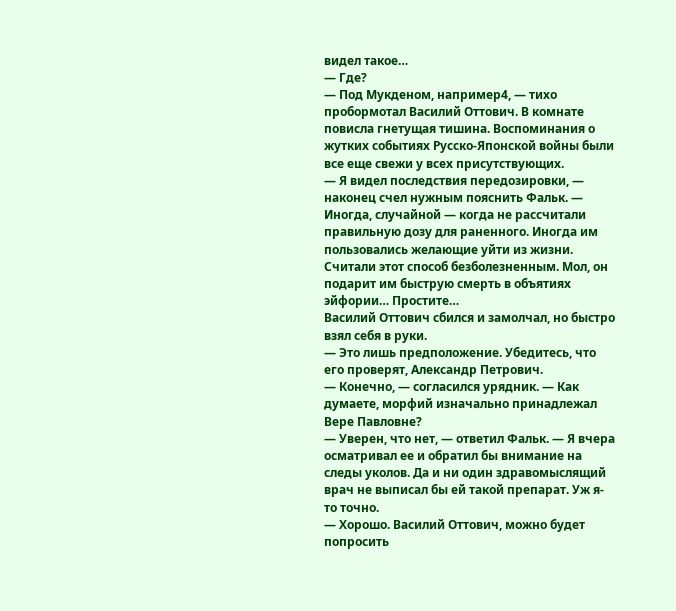видел такое…
— Где?
— Под Мукденом, например4, — тихо пробормотал Василий Оттович. В комнате повисла гнетущая тишина. Воспоминания о жутких событиях Русско-Японской войны были все еще свежи у всех присутствующих.
— Я видел последствия передозировки, — наконец счел нужным пояснить Фальк. — Иногда, случайной — когда не рассчитали правильную дозу для раненного. Иногда им пользовались желающие уйти из жизни. Считали этот способ безболезненным. Мол, он подарит им быструю смерть в объятиях эйфории… Простите…
Василий Оттович сбился и замолчал, но быстро взял себя в руки.
— Это лишь предположение. Убедитесь, что его проверят, Александр Петрович.
— Конечно, — согласился урядник. — Как думаете, морфий изначально принадлежал Вере Павловне?
— Уверен, что нет, — ответил Фальк. — Я вчера осматривал ее и обратил бы внимание на следы уколов. Да и ни один здравомыслящий врач не выписал бы ей такой препарат. Уж я-то точно.
— Хорошо. Василий Оттович, можно будет попросить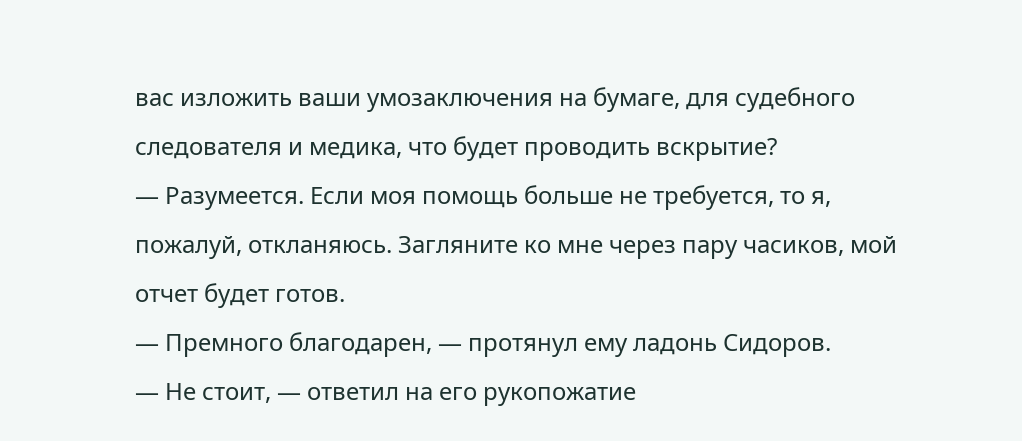вас изложить ваши умозаключения на бумаге, для судебного следователя и медика, что будет проводить вскрытие?
— Разумеется. Если моя помощь больше не требуется, то я, пожалуй, откланяюсь. Загляните ко мне через пару часиков, мой отчет будет готов.
— Премного благодарен, — протянул ему ладонь Сидоров.
— Не стоит, — ответил на его рукопожатие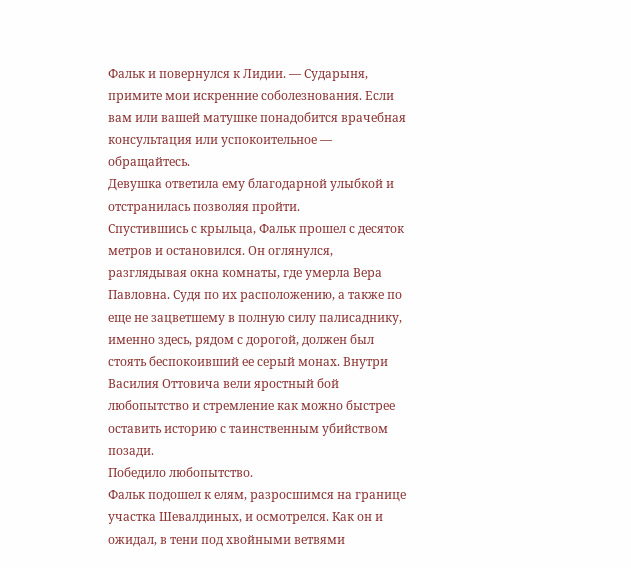Фальк и повернулся к Лидии. — Сударыня, примите мои искренние соболезнования. Если вам или вашей матушке понадобится врачебная консультация или успокоительное — обращайтесь.
Девушка ответила ему благодарной улыбкой и отстранилась позволяя пройти.
Спустившись с крыльца, Фальк прошел с десяток метров и остановился. Он оглянулся, разглядывая окна комнаты, где умерла Вера Павловна. Судя по их расположению, а также по еще не зацветшему в полную силу палисаднику, именно здесь, рядом с дорогой, должен был стоять беспокоивший ее серый монах. Внутри Василия Оттовича вели яростный бой любопытство и стремление как можно быстрее оставить историю с таинственным убийством позади.
Победило любопытство.
Фальк подошел к елям, разросшимся на границе участка Шевалдиных, и осмотрелся. Как он и ожидал, в тени под хвойными ветвями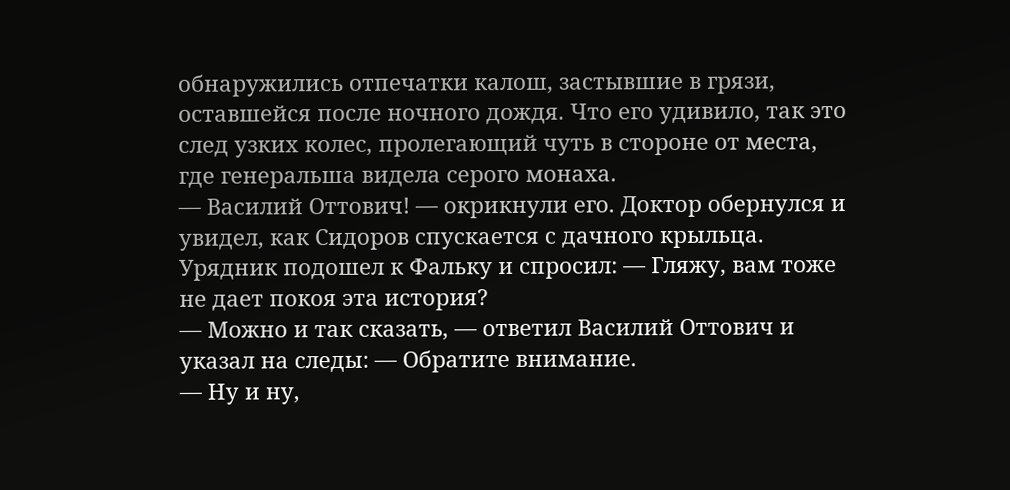обнаружились отпечатки калош, застывшие в грязи, оставшейся после ночного дождя. Что его удивило, так это след узких колес, пролегающий чуть в стороне от места, где генеральша видела серого монаха.
— Василий Оттович! — окрикнули его. Доктор обернулся и увидел, как Сидоров спускается с дачного крыльца. Урядник подошел к Фальку и спросил: — Гляжу, вам тоже не дает покоя эта история?
— Можно и так сказать, — ответил Василий Оттович и указал на следы: — Обратите внимание.
— Ну и ну,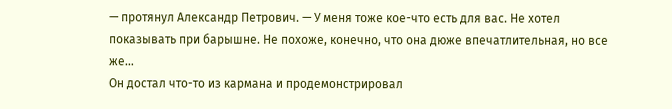— протянул Александр Петрович. — У меня тоже кое-что есть для вас. Не хотел показывать при барышне. Не похоже, конечно, что она дюже впечатлительная, но все же…
Он достал что-то из кармана и продемонстрировал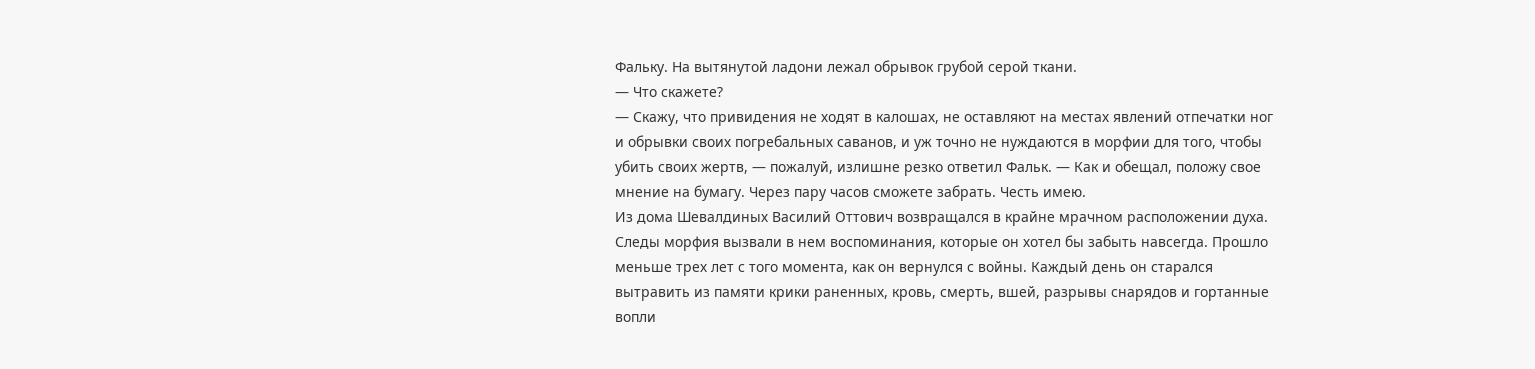Фальку. На вытянутой ладони лежал обрывок грубой серой ткани.
— Что скажете?
— Скажу, что привидения не ходят в калошах, не оставляют на местах явлений отпечатки ног и обрывки своих погребальных саванов, и уж точно не нуждаются в морфии для того, чтобы убить своих жертв, — пожалуй, излишне резко ответил Фальк. — Как и обещал, положу свое мнение на бумагу. Через пару часов сможете забрать. Честь имею.
Из дома Шевалдиных Василий Оттович возвращался в крайне мрачном расположении духа. Следы морфия вызвали в нем воспоминания, которые он хотел бы забыть навсегда. Прошло меньше трех лет с того момента, как он вернулся с войны. Каждый день он старался вытравить из памяти крики раненных, кровь, смерть, вшей, разрывы снарядов и гортанные вопли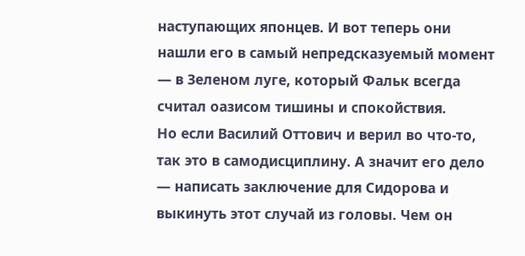наступающих японцев. И вот теперь они нашли его в самый непредсказуемый момент — в Зеленом луге, который Фальк всегда считал оазисом тишины и спокойствия.
Но если Василий Оттович и верил во что-то, так это в самодисциплину. А значит его дело — написать заключение для Сидорова и выкинуть этот случай из головы. Чем он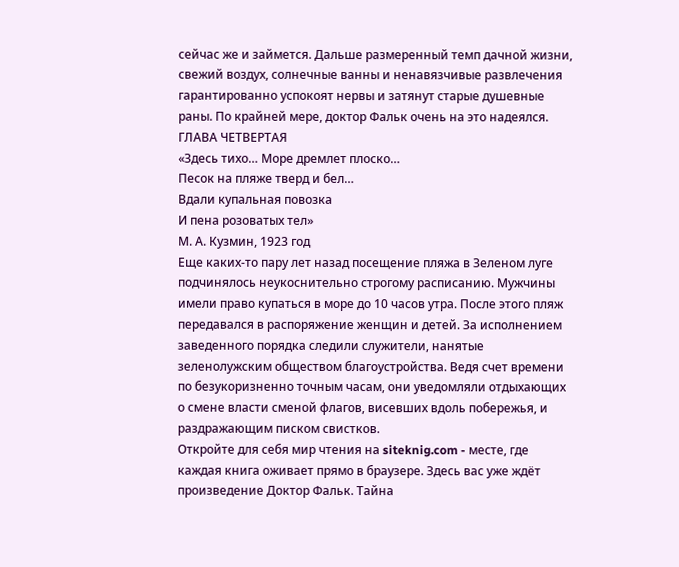сейчас же и займется. Дальше размеренный темп дачной жизни, свежий воздух, солнечные ванны и ненавязчивые развлечения гарантированно успокоят нервы и затянут старые душевные раны. По крайней мере, доктор Фальк очень на это надеялся.
ГЛАВА ЧЕТВЕРТАЯ
«Здесь тихо… Море дремлет плоско…
Песок на пляже тверд и бел…
Вдали купальная повозка
И пена розоватых тел»
М. А. Кузмин, 1923 год
Еще каких-то пару лет назад посещение пляжа в Зеленом луге подчинялось неукоснительно строгому расписанию. Мужчины имели право купаться в море до 10 часов утра. После этого пляж передавался в распоряжение женщин и детей. За исполнением заведенного порядка следили служители, нанятые зеленолужским обществом благоустройства. Ведя счет времени по безукоризненно точным часам, они уведомляли отдыхающих о смене власти сменой флагов, висевших вдоль побережья, и раздражающим писком свистков.
Откройте для себя мир чтения на siteknig.com - месте, где каждая книга оживает прямо в браузере. Здесь вас уже ждёт произведение Доктор Фальк. Тайна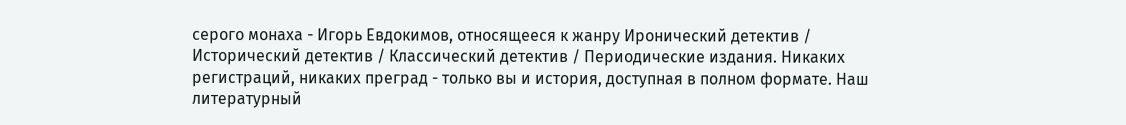серого монаха - Игорь Евдокимов, относящееся к жанру Иронический детектив / Исторический детектив / Классический детектив / Периодические издания. Никаких регистраций, никаких преград - только вы и история, доступная в полном формате. Наш литературный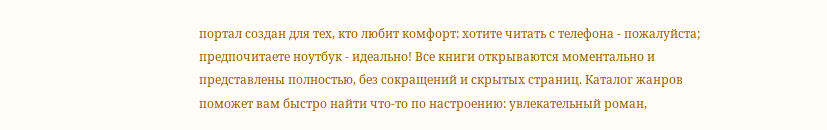портал создан для тех, кто любит комфорт: хотите читать с телефона - пожалуйста; предпочитаете ноутбук - идеально! Все книги открываются моментально и представлены полностью, без сокращений и скрытых страниц. Каталог жанров поможет вам быстро найти что-то по настроению: увлекательный роман,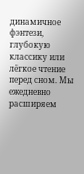динамичное фэнтези, глубокую классику или лёгкое чтение перед сном. Мы ежедневно расширяем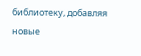библиотеку, добавляя новые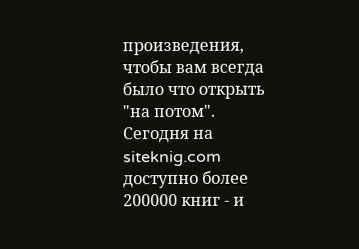произведения, чтобы вам всегда было что открыть "на потом". Сегодня на siteknig.com доступно более 200000 книг - и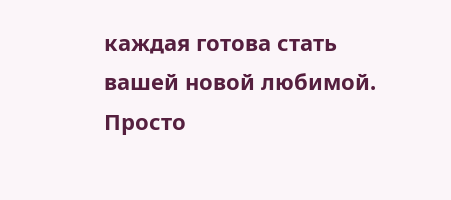каждая готова стать вашей новой любимой. Просто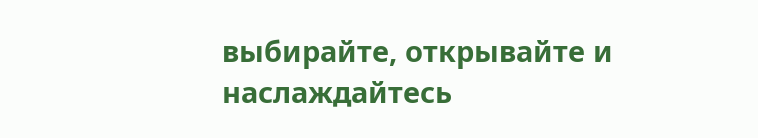выбирайте, открывайте и наслаждайтесь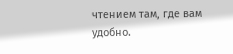чтением там, где вам удобно.